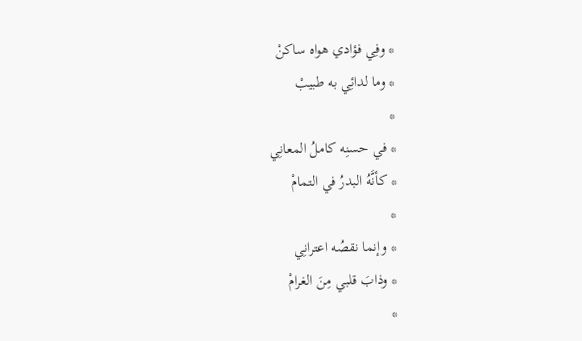* وفِي فؤادي هواه ساكنْ
* وما لدائِي به طبيبْ
*
* في حسنِه كاملُ المعانِي
* كأنَّهُ البدرُ في التمامْ
*
* وإنما نقصُه اعترانِي
* وذابَ قلبي مِنَ الغرامْ
*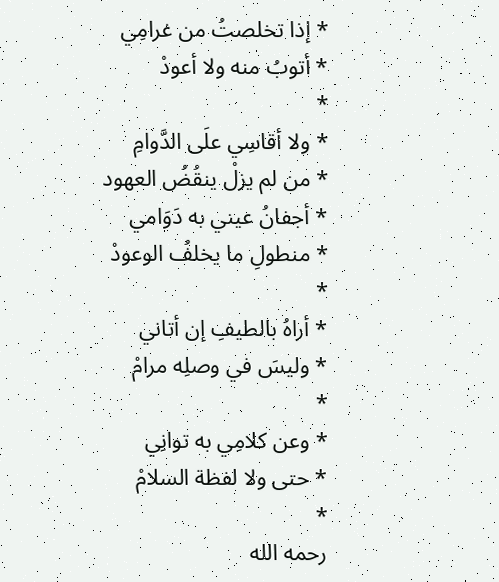* إذا تخلصتُ من غرامِي
* أتوبُ منه ولا أعودْ
*
* ولا أقاسِي علَى الدَّوامِ
* من لم يزلْ ينقُضُ العهود
* أجفانُ عيني به دَوَامي
* منطولِ ما يخلفُ الوعودْ
*
* أراهُ بالطيفِ إن أتاني
* وليسَ في وصلِه مرامْ
*
* وعن كلامِي به توانِي
* حتى ولا لفظة السلامْ
*
رحمه الله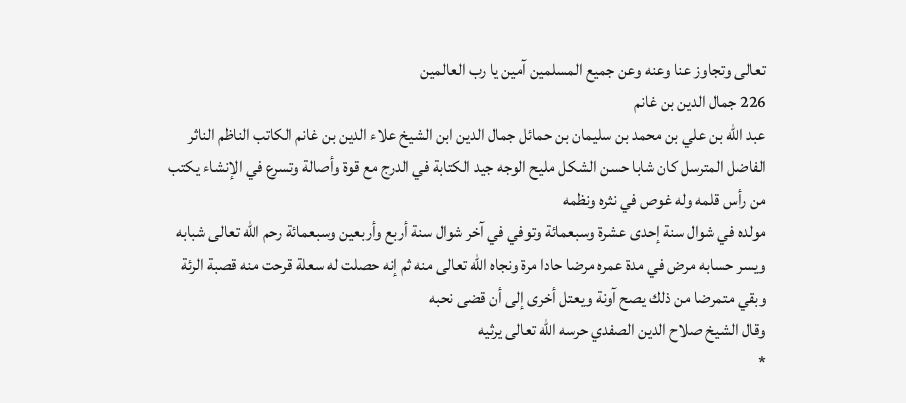تعالى وتجاوز عنا وعنه وعن جميع المسلمين آمين يا رب العالمين
226 جمال الدين بن غانم
عبد الله بن علي بن محمد بن سليمان بن حمائل جمال الدين ابن الشيخ علاء الدين بن غانم الكاتب الناظم الناثر الفاضل المترسل كان شابا حسن الشكل مليح الوجه جيد الكتابة في الدرج مع قوة وأصالة وتسرع في الإنشاء يكتب من رأس قلمه وله غوص في نثره ونظمه
مولده في شوال سنة إحدى عشرة وسبعمائة وتوفي في آخر شوال سنة أربع وأربعين وسبعمائة رحم الله تعالى شبابه ويسر حسابه مرض في مدة عمره مرضا حادا مرة ونجاه الله تعالى منه ثم إنه حصلت له سعلة قرحت منه قصبة الرئة وبقي متمرضا من ذلك يصح آونة ويعتل أخرى إلى أن قضى نحبه
وقال الشيخ صلاح الدين الصفدي حرسه الله تعالى يرثيه
*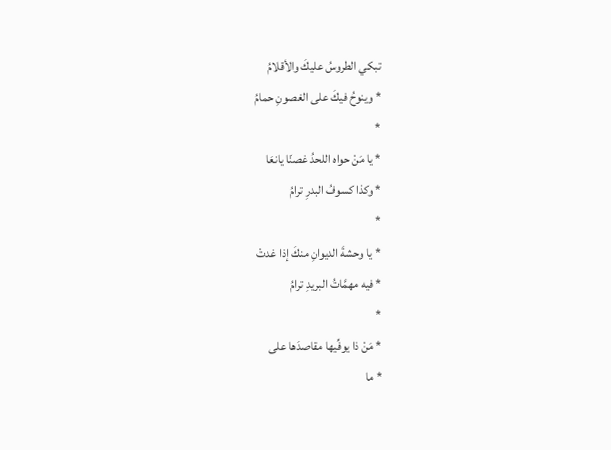تبكي الطروسُ عليكَ والأقلامُ
* وينوحُ فيكَ على الغصونِ حمامُ
*
* يا مَنْ حواه اللحدُ غصنّا يانعَا
* وكذا كسوفُ البدرِ ترامُ
*
* يا وحشةَ الديوانِ منكَ إذا غدتْ
* فيه مهمَّاتُ البريدِ ترامُ
*
* مَنْ ذا يوفِّيها مقاصدَها على
* ما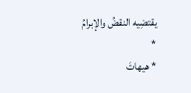يقتضِيه النقضُ والإبرامُ
*
* هيهاتَ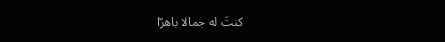كنتَ له جمالا باهرّا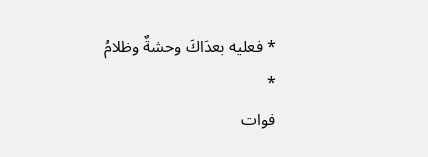* فعليه بعدَاكَ وحشةٌ وظلامُ
*
فوات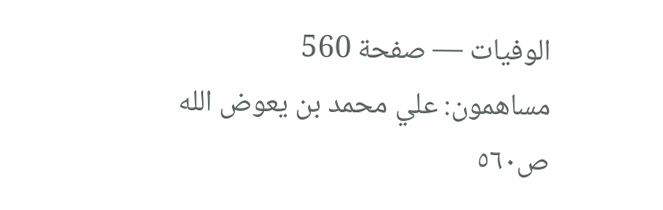الوفيات — صفحة 560
مساهمون: علي محمد بن يعوض الله
ص٥٦٠